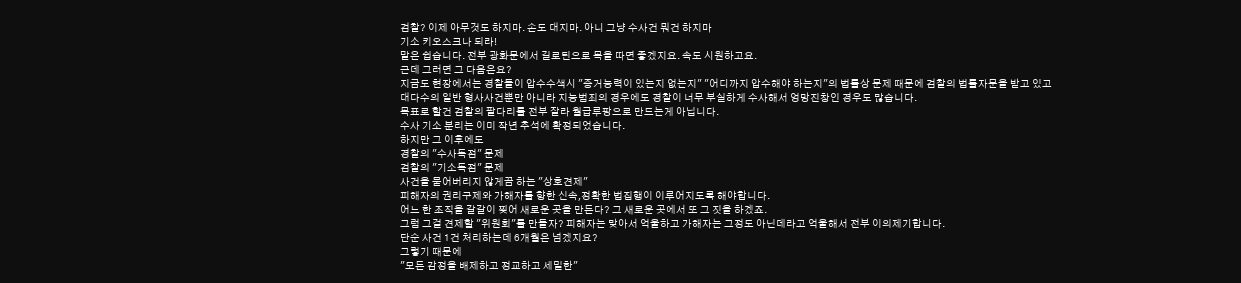검찰? 이제 아무것도 하지마. 손도 대지마. 아니 그냥 수사건 뭐건 하지마
기소 키오스크나 되라!
말은 쉽습니다. 전부 광화문에서 길로틴으로 목을 따면 좋겠지요. 속도 시원하고요.
근데 그러면 그 다음은요?
지금도 현장에서는 경찰들이 압수수색시 "증거능력이 있는지 없는지" "어디까지 압수해야 하는지"의 법률상 문제 때문에 검찰의 법률자문을 받고 있고
대다수의 일반 형사사건뿐만 아니라 지능범죄의 경우에도 경찰이 너무 부실하게 수사해서 엉망진창인 경우도 많습니다.
목표로 할건 검찰의 팔다리를 전부 잘라 월급루팡으로 만드는게 아닙니다.
수사 기소 분리는 이미 작년 추석에 확정되었습니다.
하지만 그 이후에도
경찰의 "수사독점" 문제
검찰의 "기소독점" 문제
사건을 묻어버리지 않게끔 하는 "상호견제"
피해자의 권리구제와 가해자를 향한 신속,정확한 법집행이 이루어지도록 해야합니다.
어느 한 조직을 갈갈이 찢어 새로운 곳을 만든다? 그 새로운 곳에서 또 그 짓을 하겠죠.
그럼 그걸 견제할 "위원회"를 만들자? 피해자는 맞아서 억울하고 가해자는 그정도 아닌데라고 억울해서 전부 이의제기합니다.
단순 사건 1건 처리하는데 6개월은 넘겠지요?
그렇기 때문에
"모든 감정을 배제하고 정교하고 세밀한"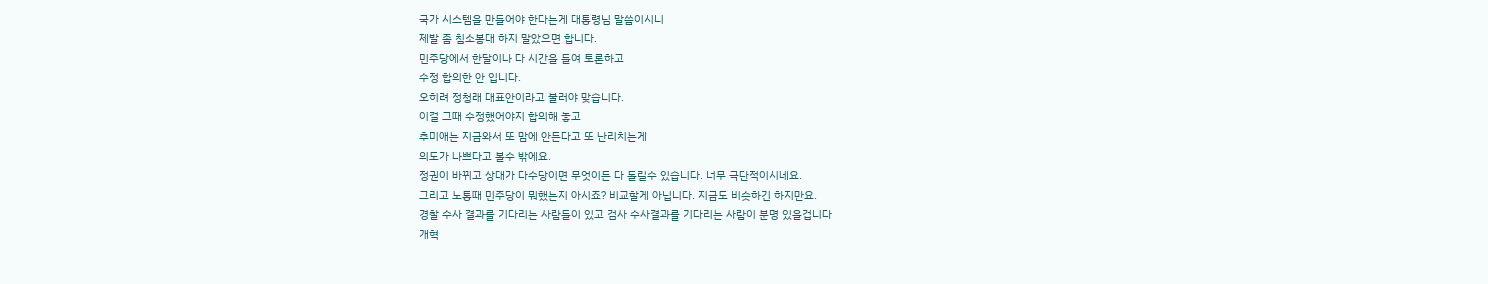국가 시스템을 만들어야 한다는게 대통령님 말씀이시니
제발 좀 침소봉대 하지 말았으면 합니다.
민주당에서 한달이나 다 시간을 들여 토론하고
수정 합의한 안 입니다.
오히려 정청래 대표안이라고 불러야 맞습니다.
이걸 그때 수정했어야지 합의해 놓고
추미애는 지금와서 또 맘에 안든다고 또 난리치는게
의도가 나쁘다고 볼수 밖에요.
정권이 바뀌고 상대가 다수당이면 무엇이든 다 돌릴수 있습니다. 너무 극단적이시네요.
그리고 노통때 민주당이 뭐했는지 아시죠? 비교할게 아닙니다. 지금도 비슷하긴 하지만요.
경찰 수사 결과를 기다리는 사람들이 있고 검사 수사결과를 기다리는 사람이 분명 있을겁니다
개혁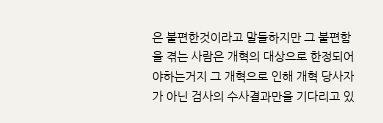은 불편한것이라고 말들하지만 그 불편함을 겪는 사람은 개혁의 대상으로 한정되어야하는거지 그 개혁으로 인해 개혁 당사자가 아닌 검사의 수사결과만을 기다리고 있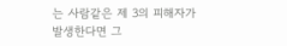는 사람같은 제 3의 피해자가 발생한다면 그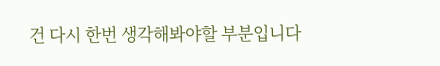건 다시 한번 생각해봐야할 부분입니다